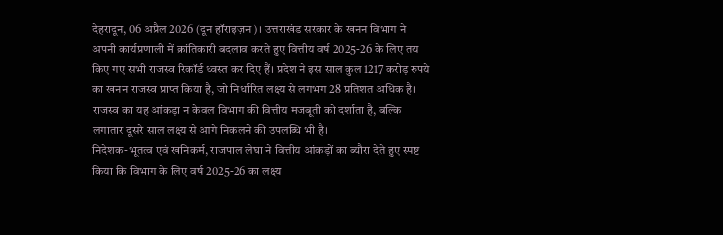देहरादून, 06 अप्रैल 2026 (दून हॉराइज़न)। उत्तराखंड सरकार के खनन विभाग ने अपनी कार्यप्रणाली में क्रांतिकारी बदलाव करते हुए वित्तीय वर्ष 2025-26 के लिए तय किए गए सभी राजस्व रिकॉर्ड ध्वस्त कर दिए हैं। प्रदेश ने इस साल कुल 1217 करोड़ रुपये का खनन राजस्व प्राप्त किया है, जो निर्धारित लक्ष्य से लगभग 28 प्रतिशत अधिक है। राजस्व का यह आंकड़ा न केवल विभाग की वित्तीय मजबूती को दर्शाता है, बल्कि लगातार दूसरे साल लक्ष्य से आगे निकलने की उपलब्धि भी है।
निदेशक-भूतत्व एवं खनिकर्म, राजपाल लेघा ने वित्तीय आंकड़ों का ब्यौरा देते हुए स्पष्ट किया कि विभाग के लिए वर्ष 2025-26 का लक्ष्य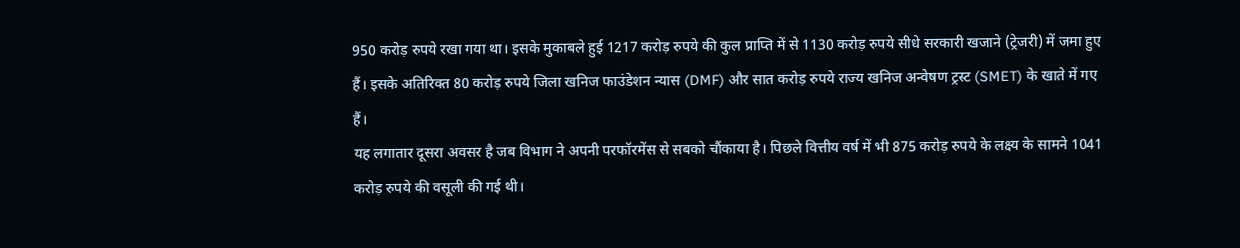950 करोड़ रुपये रखा गया था। इसके मुकाबले हुई 1217 करोड़ रुपये की कुल प्राप्ति में से 1130 करोड़ रुपये सीधे सरकारी खजाने (ट्रेजरी) में जमा हुए हैं। इसके अतिरिक्त 80 करोड़ रुपये जिला खनिज फाउंडेशन न्यास (DMF) और सात करोड़ रुपये राज्य खनिज अन्वेषण ट्रस्ट (SMET) के खाते में गए हैं।
यह लगातार दूसरा अवसर है जब विभाग ने अपनी परफॉरमेंस से सबको चौंकाया है। पिछले वित्तीय वर्ष में भी 875 करोड़ रुपये के लक्ष्य के सामने 1041 करोड़ रुपये की वसूली की गई थी।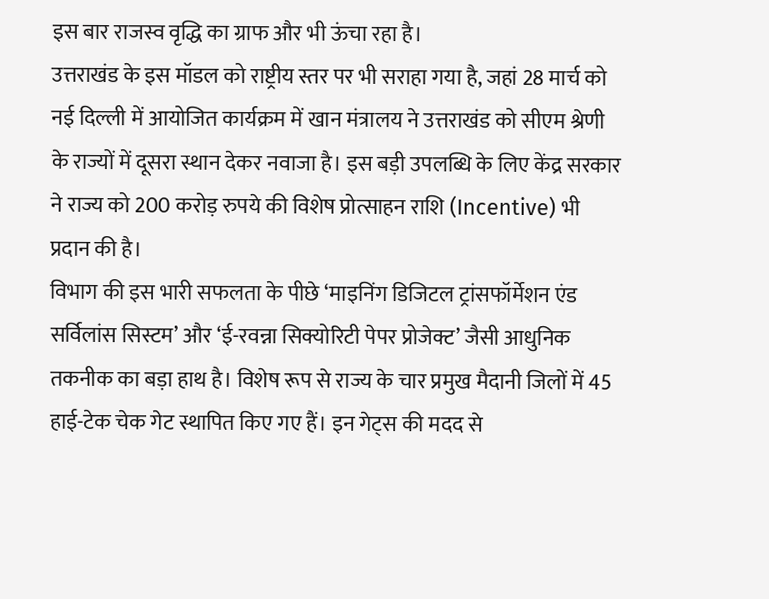इस बार राजस्व वृद्धि का ग्राफ और भी ऊंचा रहा है।
उत्तराखंड के इस मॉडल को राष्ट्रीय स्तर पर भी सराहा गया है, जहां 28 मार्च को नई दिल्ली में आयोजित कार्यक्रम में खान मंत्रालय ने उत्तराखंड को सीएम श्रेणी के राज्यों में दूसरा स्थान देकर नवाजा है। इस बड़ी उपलब्धि के लिए केंद्र सरकार ने राज्य को 200 करोड़ रुपये की विशेष प्रोत्साहन राशि (Incentive) भी प्रदान की है।
विभाग की इस भारी सफलता के पीछे ‘माइनिंग डिजिटल ट्रांसफॉर्मेशन एंड सर्विलांस सिस्टम’ और ‘ई-रवन्ना सिक्योरिटी पेपर प्रोजेक्ट’ जैसी आधुनिक तकनीक का बड़ा हाथ है। विशेष रूप से राज्य के चार प्रमुख मैदानी जिलों में 45 हाई-टेक चेक गेट स्थापित किए गए हैं। इन गेट्स की मदद से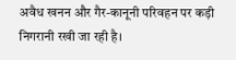अवैध खनन और गैर-कानूनी परिवहन पर कड़ी निगरानी रखी जा रही है।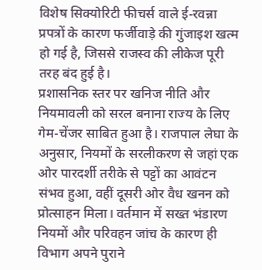विशेष सिक्योरिटी फीचर्स वाले ई-रवन्ना प्रपत्रों के कारण फर्जीवाड़े की गुंजाइश खत्म हो गई है, जिससे राजस्व की लीकेज पूरी तरह बंद हुई है।
प्रशासनिक स्तर पर खनिज नीति और नियमावली को सरल बनाना राज्य के लिए गेम-चेंजर साबित हुआ है। राजपाल लेघा के अनुसार, नियमों के सरलीकरण से जहां एक ओर पारदर्शी तरीके से पट्टों का आवंटन संभव हुआ, वहीं दूसरी ओर वैध खनन को प्रोत्साहन मिला। वर्तमान में सख्त भंडारण नियमों और परिवहन जांच के कारण ही विभाग अपने पुराने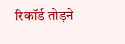रिकॉर्ड तोड़ने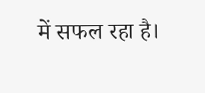में सफल रहा है।